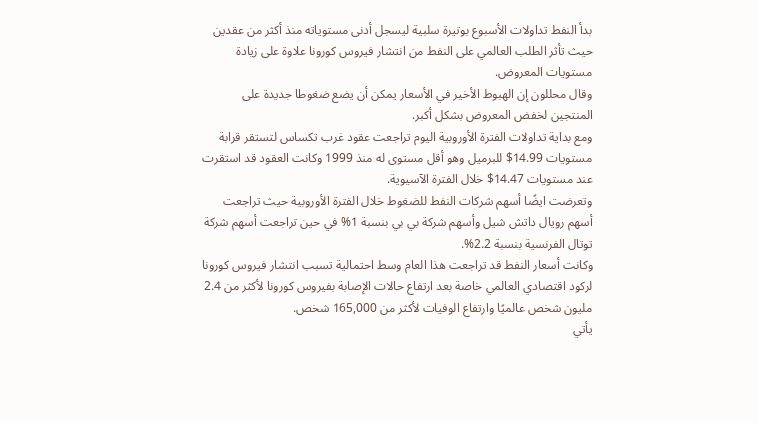بدأ النفط تداولات الأسبوع بوتيرة سلبية ليسجل أدنى مستوياته منذ أكثر من عقدين حيث تأثر الطلب العالمي على النفط من انتشار فيروس كورونا علاوة على زيادة مستويات المعروض.
وقال محللون إن الهبوط الأخير في الأسعار يمكن أن يضع ضغوطا جديدة على المنتجين لخفض المعروض بشكل أكبر.
ومع بداية تداولات الفترة الأوروبية اليوم تراجعت عقود غرب تكساس لتستقر قرابة مستويات 14.99$ للبرميل وهو أقل مستوى له منذ 1999 وكانت العقود قد استقرت عند مستويات 14.47$ خلال الفترة الآسيوية.
وتعرضت ايضًا أسهم شركات النفط للضغوط خلال الفترة الأوروبية حيث تراجعت أسهم رويال داتش شيل وأسهم شركة بي بي بنسبة 1% في حين تراجعت أسهم شركة توتال الفرنسية بنسبة 2.2%.
وكانت أسعار النفط قد تراجعت هذا العام وسط احتمالية تسبب انتشار فيروس كورونا لركود اقتصادي العالمي خاصة بعد ارتفاع حالات الإصابة بفيروس كورونا لأكثر من 2.4 مليون شخص عالميًا وارتفاع الوفيات لأكثر من 165,000 شخص.
يأتي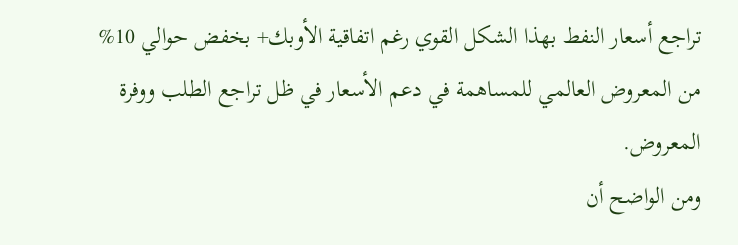تراجع أسعار النفط بهذا الشكل القوي رغم اتفاقية الأوبك+ بخفض حوالي 10% من المعروض العالمي للمساهمة في دعم الأسعار في ظل تراجع الطلب ووفرة المعروض.
ومن الواضح أن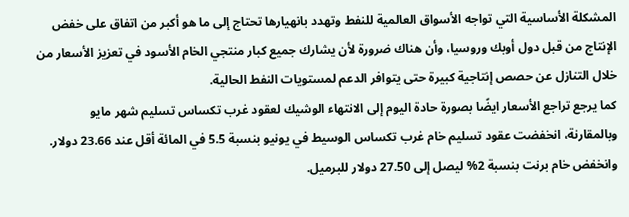المشكلة الأساسية التي تواجه الأسواق العالمية للنفط وتهدد بانهيارها تحتاج إلى ما هو أكبر من اتفاق على خفض الإنتاج من قبل دول أوبك وروسيا، وأن هناك ضرورة لأن يشارك جميع كبار منتجي الخام الأسود في تعزيز الأسعار من خلال التنازل عن حصص إنتاجية كبيرة حتى يتوافر الدعم لمستويات النفط الحالية.
كما يرجع تراجع الأسعار ايضًا بصورة حادة اليوم إلى الانتهاء الوشيك لعقود غرب تكساس تسليم شهر مايو وبالمقارنة، انخفضت عقود تسليم خام غرب تكساس الوسيط في يونيو بنسبة 5.5 في المائة أقل عند 23.66 دولار. وانخفض خام برنت بنسبة 2% ليصل إلى 27.50 دولار للبرميل.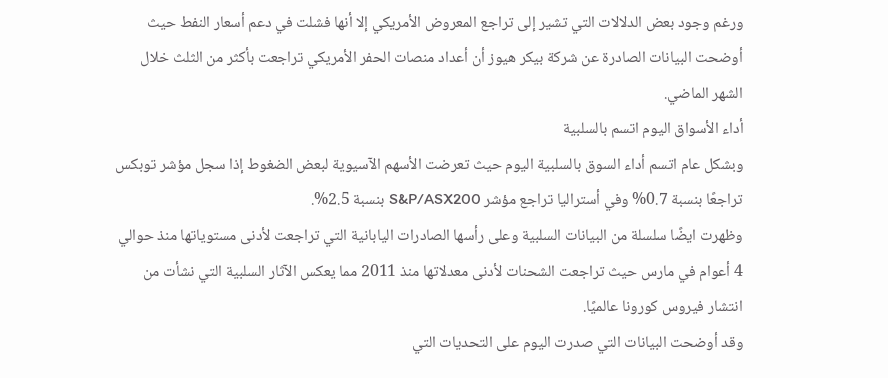ورغم وجود بعض الدلالات التي تشير إلى تراجع المعروض الأمريكي إلا أنها فشلت في دعم أسعار النفط حيث أوضحت البيانات الصادرة عن شركة بيكر هيوز أن أعداد منصات الحفر الأمريكي تراجعت بأكثر من الثلث خلال الشهر الماضي.
أداء الأسواق اليوم اتسم بالسلبية
وبشكل عام اتسم أداء السوق بالسلبية اليوم حيث تعرضت الأسهم الآسيوية لبعض الضغوط إذا سجل مؤشر توبكس تراجعًا بنسبة 0.7% وفي أستراليا تراجع مؤشر S&P/ASX200 بنسبة 2.5%.
وظهرت ايضًا سلسلة من البيانات السلبية وعلى رأسها الصادرات اليابانية التي تراجعت لأدنى مستوياتها منذ حوالي 4 أعوام في مارس حيث تراجعت الشحنات لأدنى معدلاتها منذ 2011 مما يعكس الآثار السلبية التي نشأت من انتشار فيروس كورونا عالميًا.
وقد أوضحت البيانات التي صدرت اليوم على التحديات التي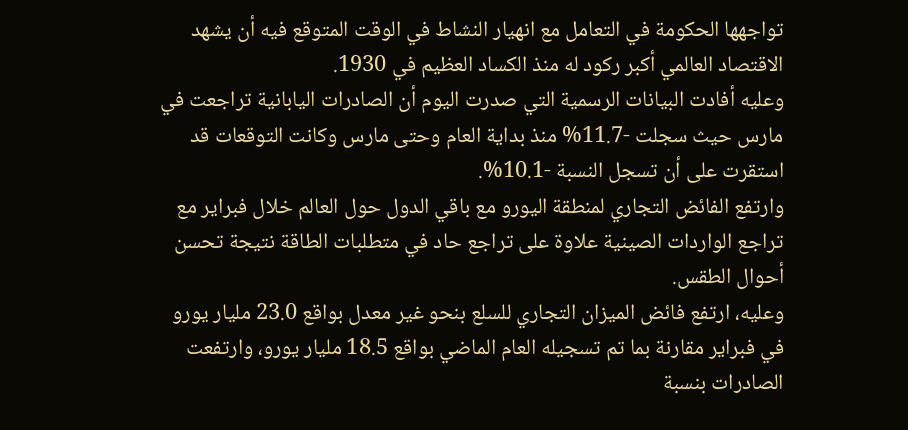تواجهها الحكومة في التعامل مع انهيار النشاط في الوقت المتوقع فيه أن يشهد الاقتصاد العالمي أكبر ركود له منذ الكساد العظيم في 1930.
وعليه أفادت البيانات الرسمية التي صدرت اليوم أن الصادرات اليابانية تراجعت في مارس حيث سجلت -11.7% منذ بداية العام وحتى مارس وكانت التوقعات قد استقرت على أن تسجل النسبة -10.1%.
وارتفع الفائض التجاري لمنطقة اليورو مع باقي الدول حول العالم خلال فبراير مع تراجع الواردات الصينية علاوة على تراجع حاد في متطلبات الطاقة نتيجة تحسن أحوال الطقس.
وعليه، ارتفع فائض الميزان التجاري للسلع بنحو غير معدل بواقع 23.0 مليار يورو في فبراير مقارنة بما تم تسجيله العام الماضي بواقع 18.5 مليار يورو، وارتفعت الصادرات بنسبة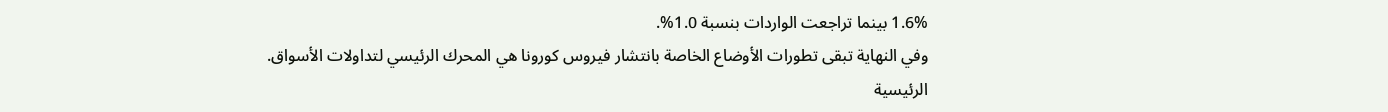1.6% بينما تراجعت الواردات بنسبة 1.0%.
وفي النهاية تبقى تطورات الأوضاع الخاصة بانتشار فيروس كورونا هي المحرك الرئيسي لتداولات الأسواق.
الرئيسية